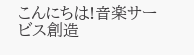こんにちは!音楽サービス創造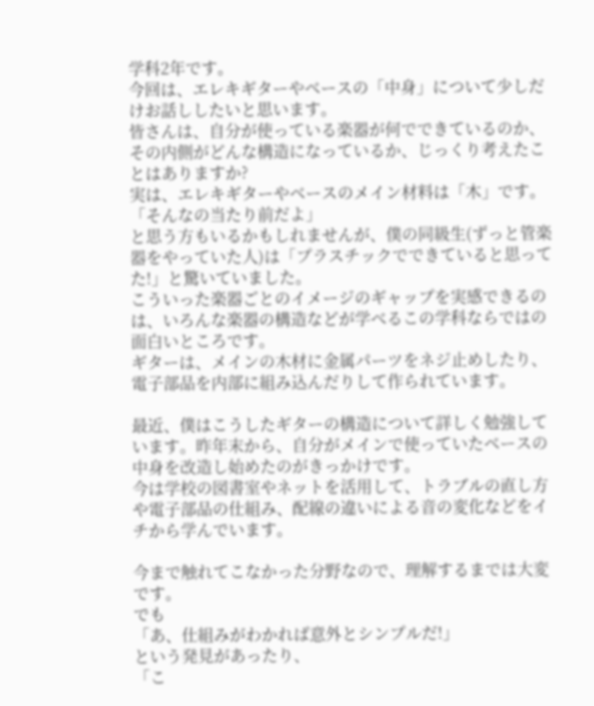学科2年です。
今回は、エレキギターやベースの「中身」について少しだけお話ししたいと思います。
皆さんは、自分が使っている楽器が何でできているのか、その内側がどんな構造になっているか、じっくり考えたことはありますか?
実は、エレキギターやベースのメイン材料は「木」です。
「そんなの当たり前だよ」
と思う方もいるかもしれませんが、僕の同級生(ずっと管楽器をやっていた人)は「プラスチックでできていると思ってた!」と驚いていました。
こういった楽器ごとのイメージのギャップを実感できるのは、いろんな楽器の構造などが学べるこの学科ならではの面白いところです。
ギターは、メインの木材に金属パーツをネジ止めしたり、電子部品を内部に組み込んだりして作られています。

最近、僕はこうしたギターの構造について詳しく勉強しています。昨年末から、自分がメインで使っていたベースの中身を改造し始めたのがきっかけです。
今は学校の図書室やネットを活用して、トラブルの直し方や電子部品の仕組み、配線の違いによる音の変化などをイチから学んでいます。

今まで触れてこなかった分野なので、理解するまでは大変です。
でも
「あ、仕組みがわかれば意外とシンプルだ!」
という発見があったり、
「こ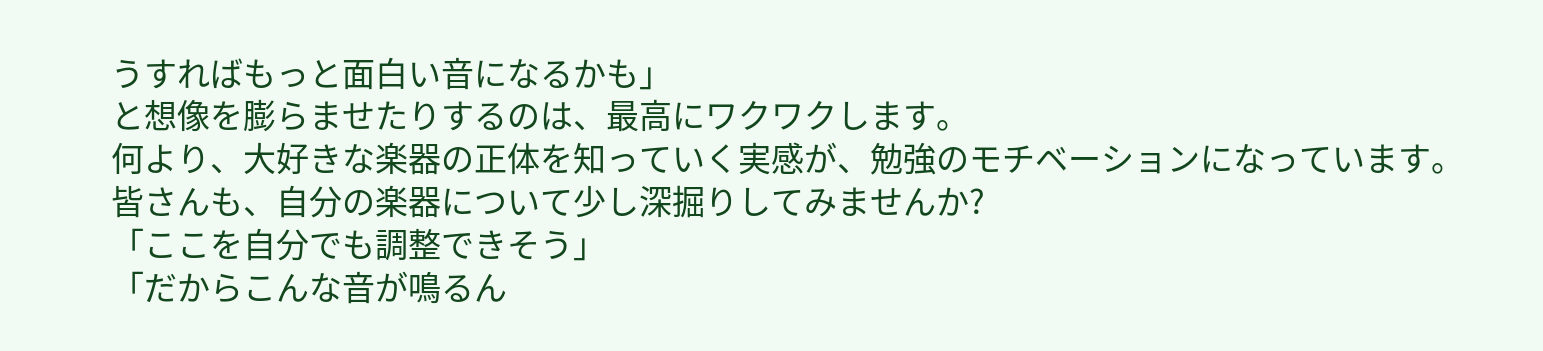うすればもっと面白い音になるかも」
と想像を膨らませたりするのは、最高にワクワクします。
何より、大好きな楽器の正体を知っていく実感が、勉強のモチベーションになっています。
皆さんも、自分の楽器について少し深掘りしてみませんか?
「ここを自分でも調整できそう」
「だからこんな音が鳴るん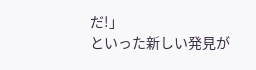だ!」
といった新しい発見が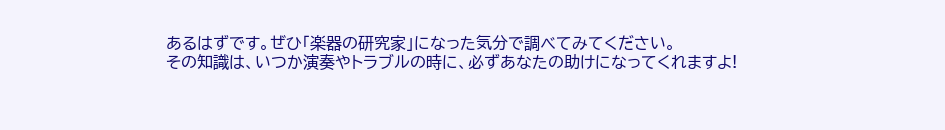あるはずです。ぜひ「楽器の研究家」になった気分で調べてみてください。
その知識は、いつか演奏やトラブルの時に、必ずあなたの助けになってくれますよ!